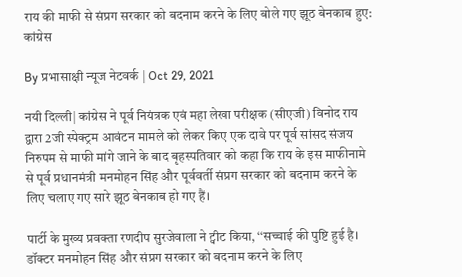राय की माफी से संप्रग सरकार को बदनाम करने के लिए बोले गए झूठ बेनकाब हुए: कांग्रेस

By प्रभासाक्षी न्यूज नेटवर्क | Oct 29, 2021

नयी दिल्ली| कांग्रेस ने पूर्व नियंत्रक एवं महा लेखा परीक्षक (सीएजी) विनोद राय द्वारा 2जी स्पेक्ट्रम आवंटन मामले को लेकर किए एक दावे पर पूर्व सांसद संजय निरुपम से माफी मांगे जाने के बाद बृहस्पतिवार को कहा कि राय के इस माफीनामे से पूर्व प्रधानमंत्री मनमोहन सिंह और पूर्ववर्ती संप्रग सरकार को बदनाम करने के लिए चलाए गए सारे झूठ बेनकाब हो गए हैं।

पार्टी के मुख्य प्रवक्ता रणदीप सुरजेवाला ने ट्वीट किया, ‘‘सच्चाई की पुष्टि हुई है। डॉक्टर मनमोहन सिंह और संप्रग सरकार को बदनाम करने के लिए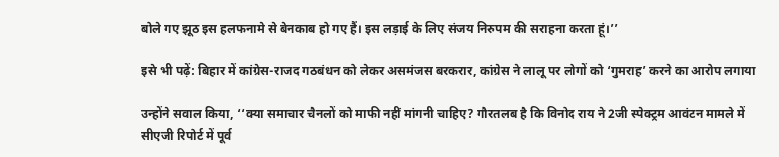बोले गए झूठ इस हलफनामे से बेनकाब हो गए हैं। इस लड़ाई के लिए संजय निरुपम की सराहना करता हूं।’’

इसे भी पढ़ें: बिहार में कांग्रेस-राजद गठबंधन को लेकर असमंजस बरकरार, कांग्रेस ने लालू पर लोगों को ‘गुमराह’ करने का आरोप लगाया

उन्होंने सवाल किया, ‘‘क्या समाचार चैनलों को माफी नहीं मांगनी चाहिए? गौरतलब है कि विनोद राय ने 2जी स्पेक्ट्रम आवंटन मामले में सीएजी रिपोर्ट में पूर्व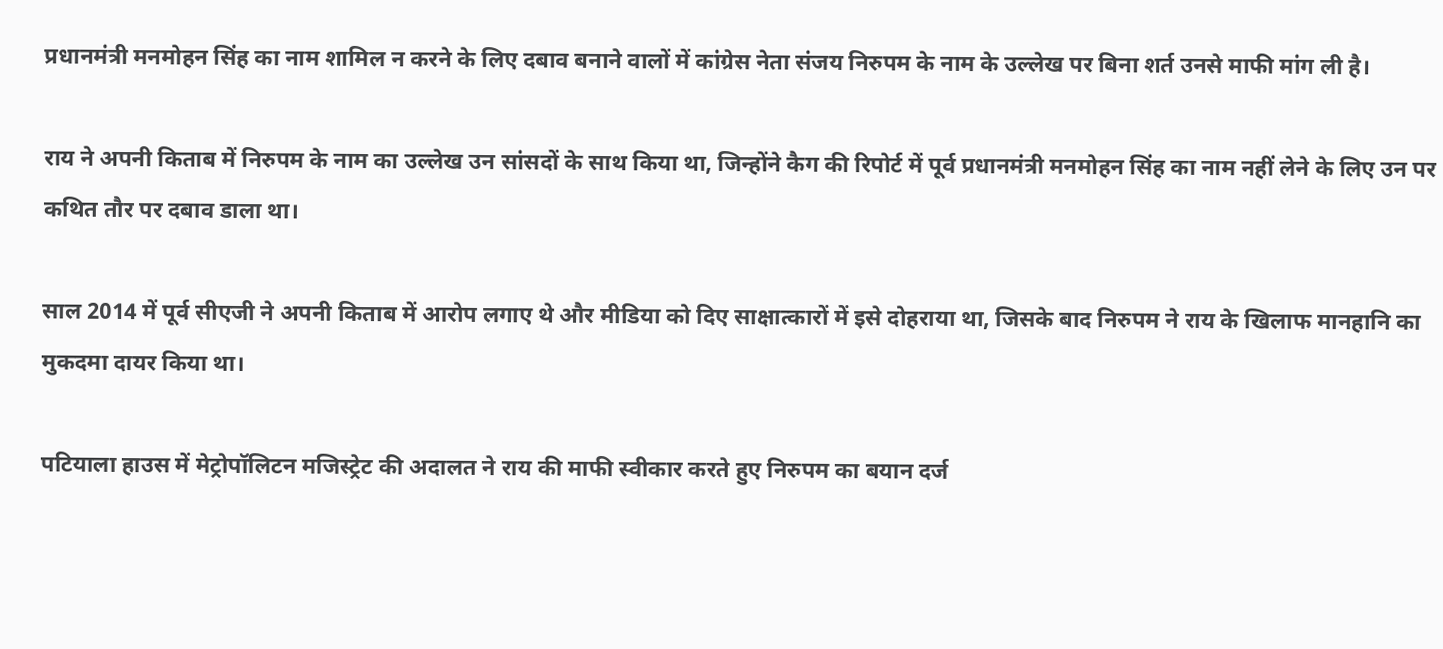प्रधानमंत्री मनमोहन सिंह का नाम शामिल न करने के लिए दबाव बनाने वालों में कांग्रेस नेता संजय निरुपम के नाम के उल्लेख पर बिना शर्त उनसे माफी मांग ली है।

राय ने अपनी किताब में निरुपम के नाम का उल्लेख उन सांसदों के साथ किया था, जिन्होंने कैग की रिपोर्ट में पूर्व प्रधानमंत्री मनमोहन सिंह का नाम नहीं लेने के लिए उन पर कथित तौर पर दबाव डाला था।

साल 2014 में पूर्व सीएजी ने अपनी किताब में आरोप लगाए थे और मीडिया को दिए साक्षात्कारों में इसे दोहराया था, जिसके बाद निरुपम ने राय के खिलाफ मानहानि का मुकदमा दायर किया था।

पटियाला हाउस में मेट्रोपॉलिटन मजिस्ट्रेट की अदालत ने राय की माफी स्वीकार करते हुए निरुपम का बयान दर्ज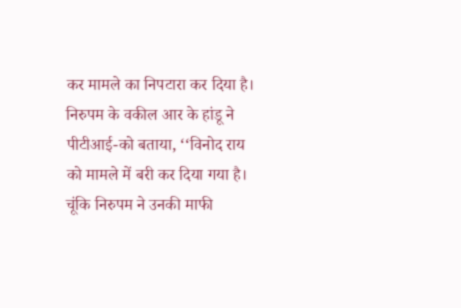कर मामले का निपटारा कर दिया है। निरुपम के वकील आर के हांडू ने पीटीआई-को बताया, ‘‘विनोद राय को मामले में बरी कर दिया गया है। चूंकि निरुपम ने उनकी माफी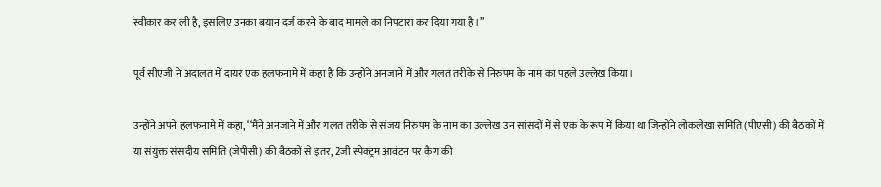स्वीकार कर ली है, इसलिए उनका बयान दर्ज करने के बाद मामले का निपटारा कर दिया गया है।’’

पूर्व सीएजी ने अदालत में दायर एक हलफनामे में कहा है कि उन्होंने अनजाने में और गलत तरीके से निरुपम के नाम का पहले उल्लेख किया।

उन्होंने अपने हलफनामे में कहा, ‘‘मैंने अनजाने में और गलत तरीके से संजय निरुपम के नाम का उल्लेख उन सांसदों में से एक के रूप में किया था जिन्होंने लोकलेखा समिति (पीएसी) की बैठकों में या संयुक्त संसदीय समिति (जेपीसी) की बैठकों से इतर, 2जी स्पेक्ट्रम आवंटन पर कैग की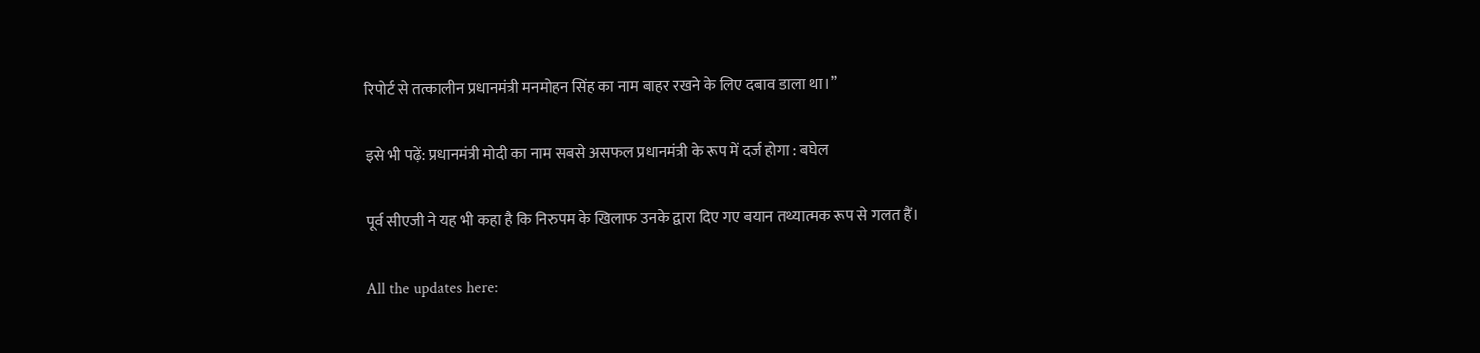रिपोर्ट से तत्कालीन प्रधानमंत्री मनमोहन सिंह का नाम बाहर रखने के लिए दबाव डाला था।’’

इसे भी पढ़ें: प्रधानमंत्री मोदी का नाम सबसे असफल प्रधानमंत्री के रूप में दर्ज होगा : बघेल

पूर्व सीएजी ने यह भी कहा है कि निरुपम के खिलाफ उनके द्वारा दिए गए बयान तथ्यात्मक रूप से गलत हैं।

All the updates here: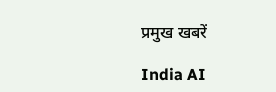प्रमुख खबरें

India AI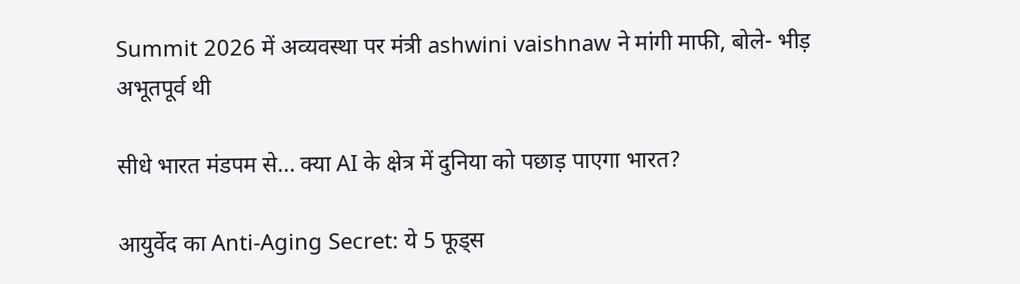Summit 2026 में अव्यवस्था पर मंत्री ashwini vaishnaw ने मांगी माफी, बोले- भीड़ अभूतपूर्व थी

सीधे भारत मंडपम से... क्या AI के क्षेत्र में दुनिया को पछाड़ पाएगा भारत?

आयुर्वेद का Anti-Aging Secret: ये 5 फूड्स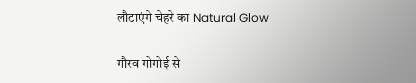लौटाएंगे चेहरे का Natural Glow

गौरव गोगोई से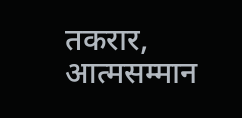तकरार, आत्मसम्मान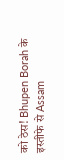को ठेस! Bhupen Borah के इस्तीफे से Assam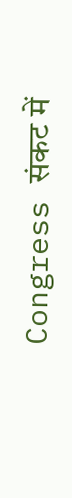Congress संकट में